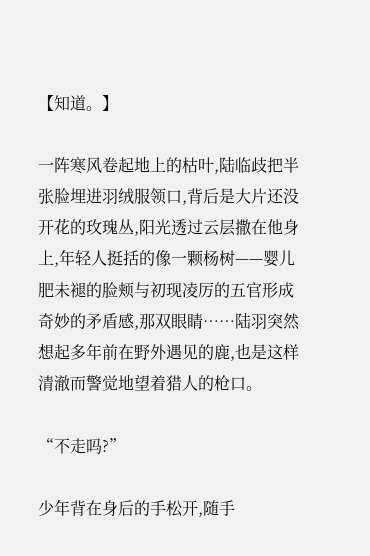【知道。】

一阵寒风卷起地上的枯叶,陆临歧把半张脸埋进羽绒服领口,背后是大片还没开花的玫瑰丛,阳光透过云层撒在他身上,年轻人挺括的像一颗杨树——婴儿肥未褪的脸颊与初现凌厉的五官形成奇妙的矛盾感,那双眼睛……陆羽突然想起多年前在野外遇见的鹿,也是这样清澈而警觉地望着猎人的枪口。

“不走吗?”

少年背在身后的手松开,随手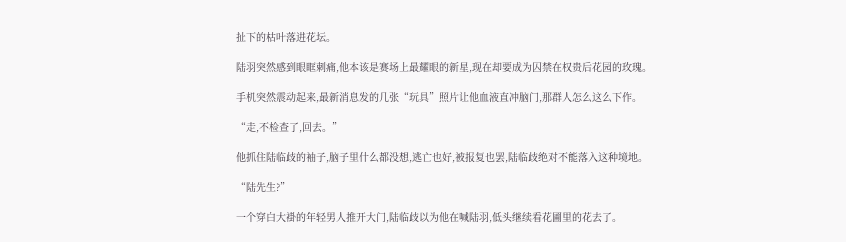扯下的枯叶落进花坛。

陆羽突然感到眼眶刺痛,他本该是赛场上最耀眼的新星,现在却要成为囚禁在权贵后花园的玫瑰。

手机突然震动起来,最新消息发的几张“玩具”照片让他血液直冲脑门,那群人怎么这么下作。

“走,不检查了,回去。”

他抓住陆临歧的袖子,脑子里什么都没想,逃亡也好,被报复也罢,陆临歧绝对不能落入这种境地。

“陆先生?”

一个穿白大褂的年轻男人推开大门,陆临歧以为他在喊陆羽,低头继续看花圃里的花去了。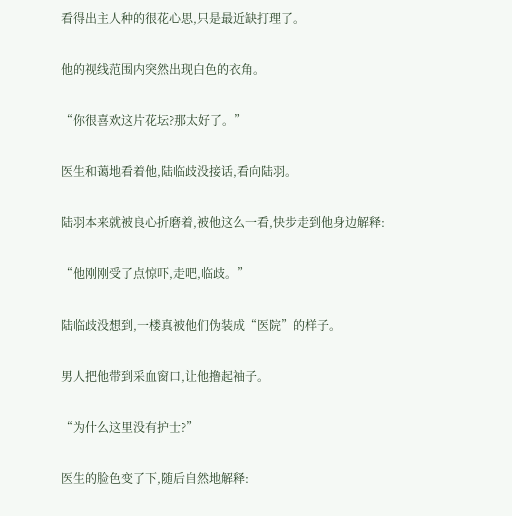看得出主人种的很花心思,只是最近缺打理了。

他的视线范围内突然出现白色的衣角。

“你很喜欢这片花坛?那太好了。”

医生和蔼地看着他,陆临歧没接话,看向陆羽。

陆羽本来就被良心折磨着,被他这么一看,快步走到他身边解释:

“他刚刚受了点惊吓,走吧,临歧。”

陆临歧没想到,一楼真被他们伪装成“医院”的样子。

男人把他带到采血窗口,让他撸起袖子。

“为什么这里没有护士?”

医生的脸色变了下,随后自然地解释: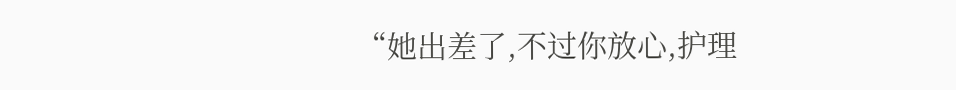“她出差了,不过你放心,护理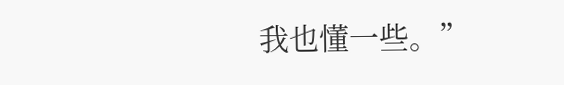我也懂一些。”